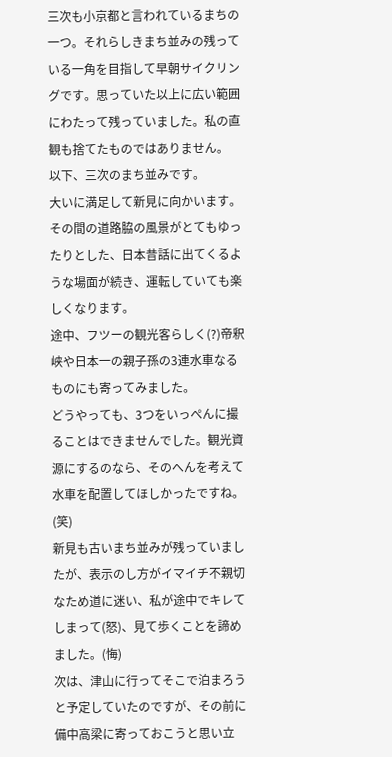三次も小京都と言われているまちの一つ。それらしきまち並みの残っている一角を目指して早朝サイクリングです。思っていた以上に広い範囲にわたって残っていました。私の直観も捨てたものではありません。
以下、三次のまち並みです。
大いに満足して新見に向かいます。その間の道路脇の風景がとてもゆったりとした、日本昔話に出てくるような場面が続き、運転していても楽しくなります。
途中、フツーの観光客らしく(?)帝釈峡や日本一の親子孫の3連水車なるものにも寄ってみました。
どうやっても、3つをいっぺんに撮ることはできませんでした。観光資源にするのなら、そのへんを考えて水車を配置してほしかったですね。(笑)
新見も古いまち並みが残っていましたが、表示のし方がイマイチ不親切なため道に迷い、私が途中でキレてしまって(怒)、見て歩くことを諦めました。(悔)
次は、津山に行ってそこで泊まろうと予定していたのですが、その前に備中高梁に寄っておこうと思い立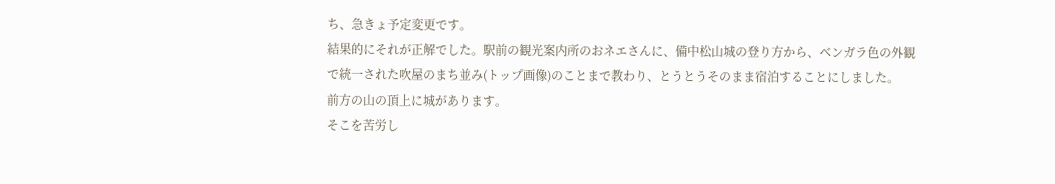ち、急きょ予定変更です。
結果的にそれが正解でした。駅前の観光案内所のおネエさんに、備中松山城の登り方から、ベンガラ色の外観で統一された吹屋のまち並み(トップ画像)のことまで教わり、とうとうそのまま宿泊することにしました。
前方の山の頂上に城があります。
そこを苦労し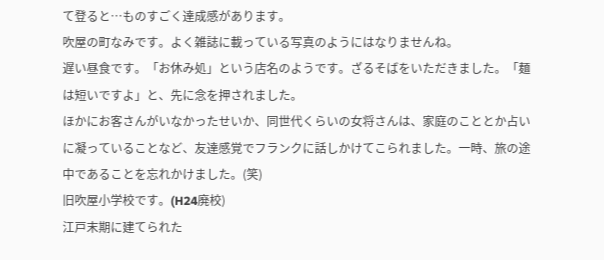て登ると…ものすごく達成感があります。
吹屋の町なみです。よく雑誌に載っている写真のようにはなりませんね。
遅い昼食です。「お休み処」という店名のようです。ざるそばをいただきました。「麺は短いですよ」と、先に念を押されました。
ほかにお客さんがいなかったせいか、同世代くらいの女将さんは、家庭のこととか占いに凝っていることなど、友達感覚でフランクに話しかけてこられました。一時、旅の途中であることを忘れかけました。(笑)
旧吹屋小学校です。(H24廃校)
江戸末期に建てられた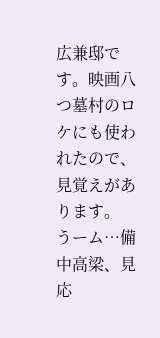広兼邸です。映画八つ墓村のロケにも使われたので、見覚えがあります。
うーム…備中高梁、見応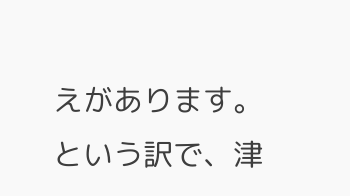えがあります。
という訳で、津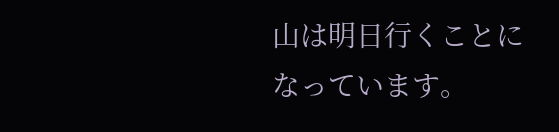山は明日行くことになっています。